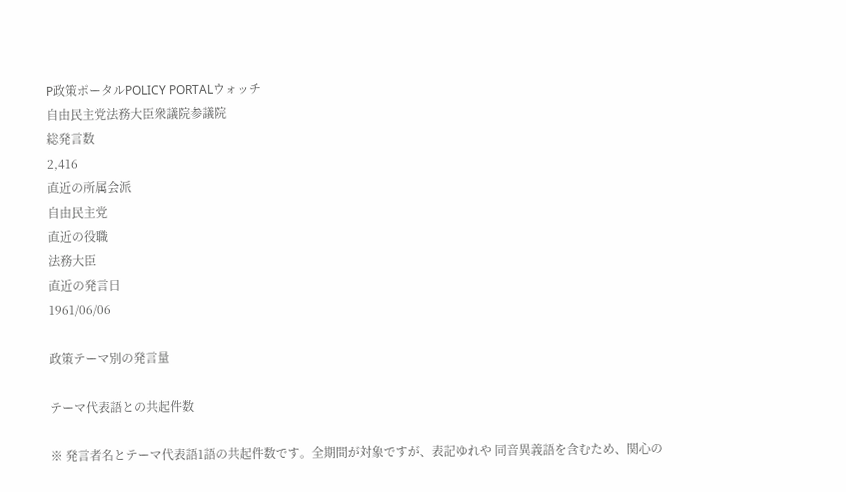P政策ポータルPOLICY PORTALウォッチ
自由民主党法務大臣衆議院参議院
総発言数
2,416
直近の所属会派
自由民主党
直近の役職
法務大臣
直近の発言日
1961/06/06

政策テーマ別の発言量

テーマ代表語との共起件数

※ 発言者名とテーマ代表語1語の共起件数です。全期間が対象ですが、表記ゆれや 同音異義語を含むため、関心の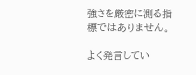強さを厳密に測る指標ではありません。

よく発言してい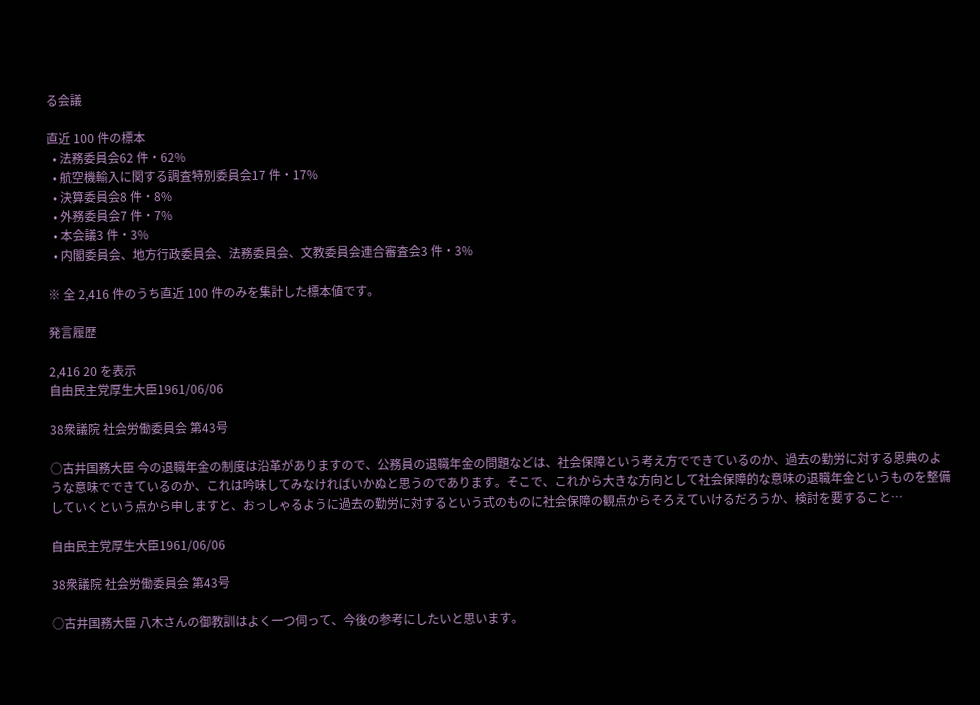る会議

直近 100 件の標本
  • 法務委員会62 件・62%
  • 航空機輸入に関する調査特別委員会17 件・17%
  • 決算委員会8 件・8%
  • 外務委員会7 件・7%
  • 本会議3 件・3%
  • 内閣委員会、地方行政委員会、法務委員会、文教委員会連合審査会3 件・3%

※ 全 2,416 件のうち直近 100 件のみを集計した標本値です。

発言履歴

2,416 20 を表示
自由民主党厚生大臣1961/06/06

38衆議院 社会労働委員会 第43号

○古井国務大臣 今の退職年金の制度は沿革がありますので、公務員の退職年金の問題などは、社会保障という考え方でできているのか、過去の勤労に対する恩典のような意味でできているのか、これは吟味してみなければいかぬと思うのであります。そこで、これから大きな方向として社会保障的な意味の退職年金というものを整備していくという点から申しますと、おっしゃるように過去の勤労に対するという式のものに社会保障の観点からそろえていけるだろうか、検討を要すること…

自由民主党厚生大臣1961/06/06

38衆議院 社会労働委員会 第43号

○古井国務大臣 八木さんの御教訓はよく一つ伺って、今後の参考にしたいと思います。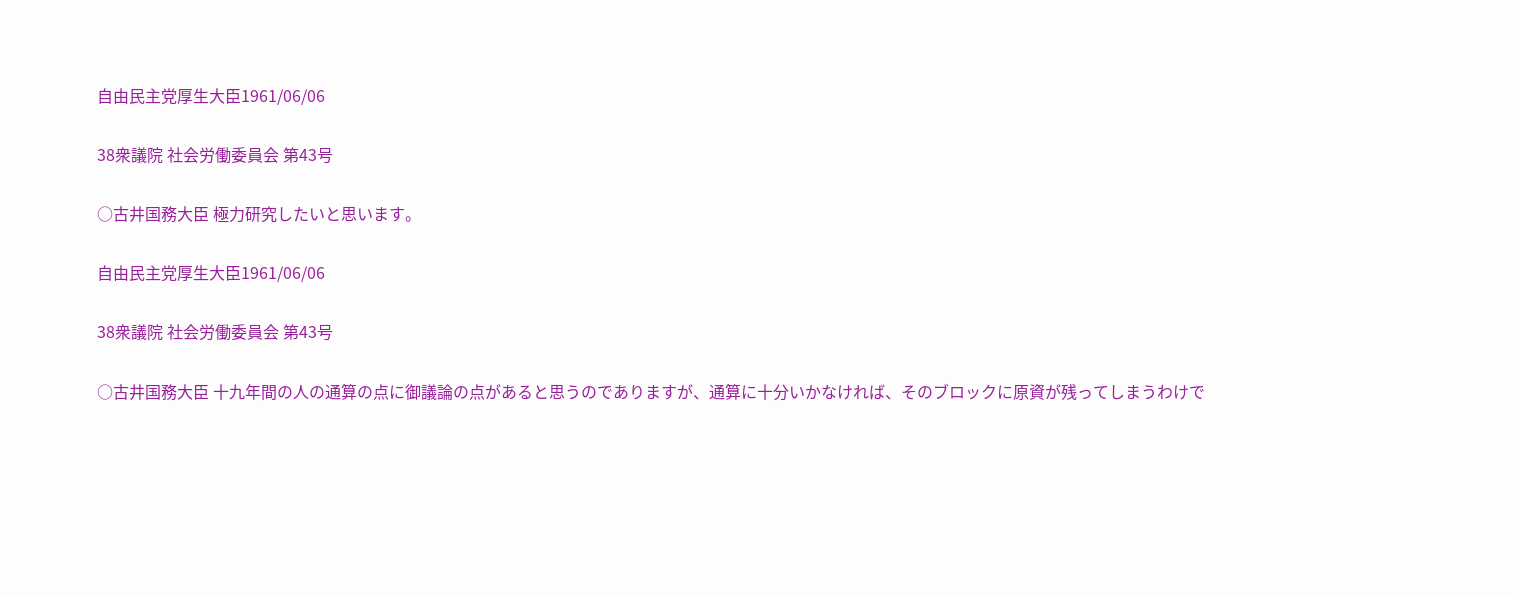自由民主党厚生大臣1961/06/06

38衆議院 社会労働委員会 第43号

○古井国務大臣 極力研究したいと思います。

自由民主党厚生大臣1961/06/06

38衆議院 社会労働委員会 第43号

○古井国務大臣 十九年間の人の通算の点に御議論の点があると思うのでありますが、通算に十分いかなければ、そのブロックに原資が残ってしまうわけで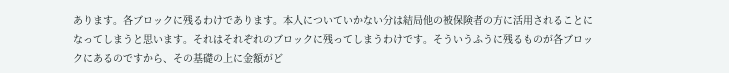あります。各ブロックに残るわけであります。本人についていかない分は結局他の被保険者の方に活用されることになってしまうと思います。それはそれぞれのブロックに残ってしまうわけです。そういうふうに残るものが各ブロックにあるのですから、その基礎の上に金額がど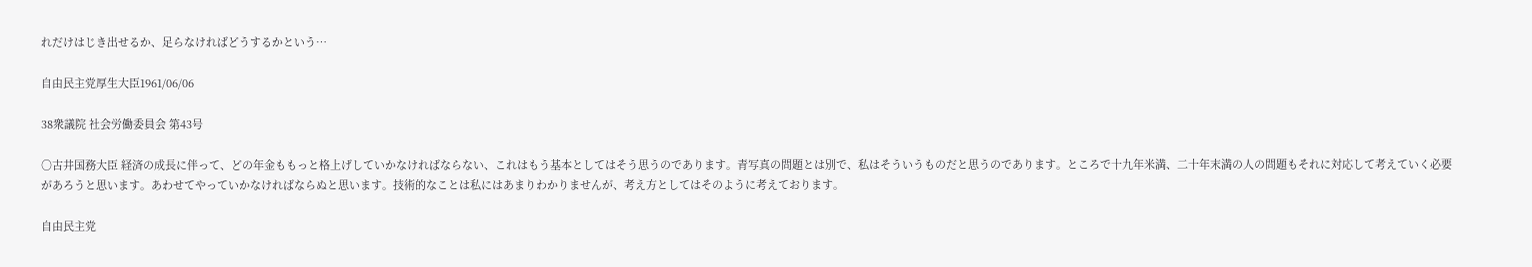れだけはじき出せるか、足らなければどうするかという…

自由民主党厚生大臣1961/06/06

38衆議院 社会労働委員会 第43号

○古井国務大臣 経済の成長に伴って、どの年金ももっと格上げしていかなければならない、これはもう基本としてはそう思うのであります。青写真の問題とは別で、私はそういうものだと思うのであります。ところで十九年米満、二十年末満の人の問題もそれに対応して考えていく必要があろうと思います。あわせてやっていかなければならぬと思います。技術的なことは私にはあまりわかりませんが、考え方としてはそのように考えております。

自由民主党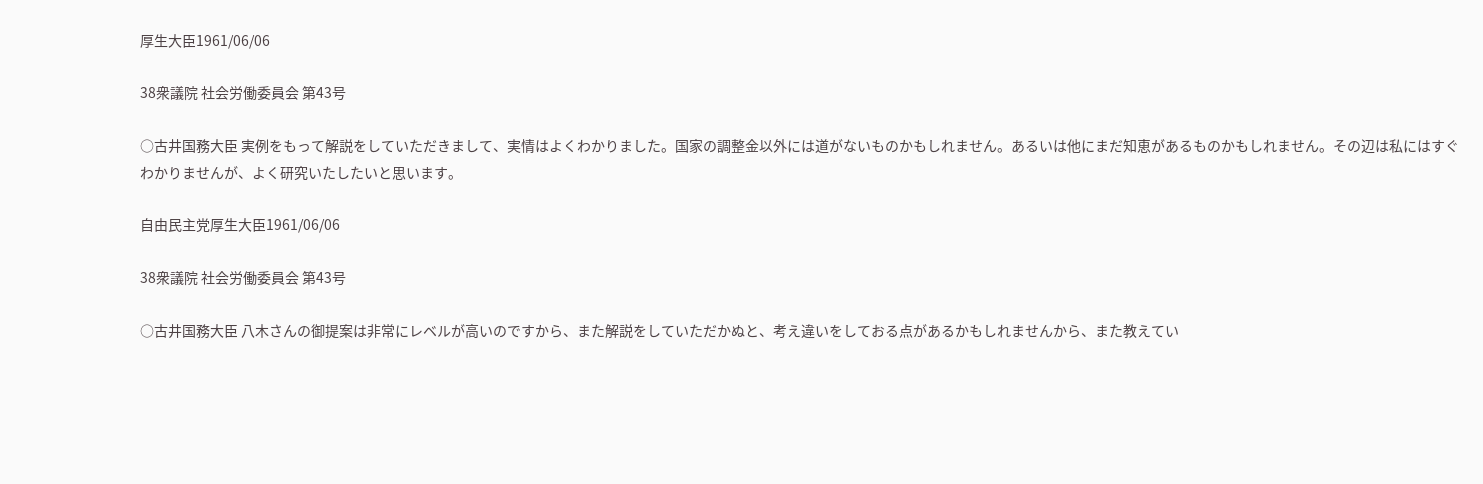厚生大臣1961/06/06

38衆議院 社会労働委員会 第43号

○古井国務大臣 実例をもって解説をしていただきまして、実情はよくわかりました。国家の調整金以外には道がないものかもしれません。あるいは他にまだ知恵があるものかもしれません。その辺は私にはすぐわかりませんが、よく研究いたしたいと思います。

自由民主党厚生大臣1961/06/06

38衆議院 社会労働委員会 第43号

○古井国務大臣 八木さんの御提案は非常にレベルが高いのですから、また解説をしていただかぬと、考え違いをしておる点があるかもしれませんから、また教えてい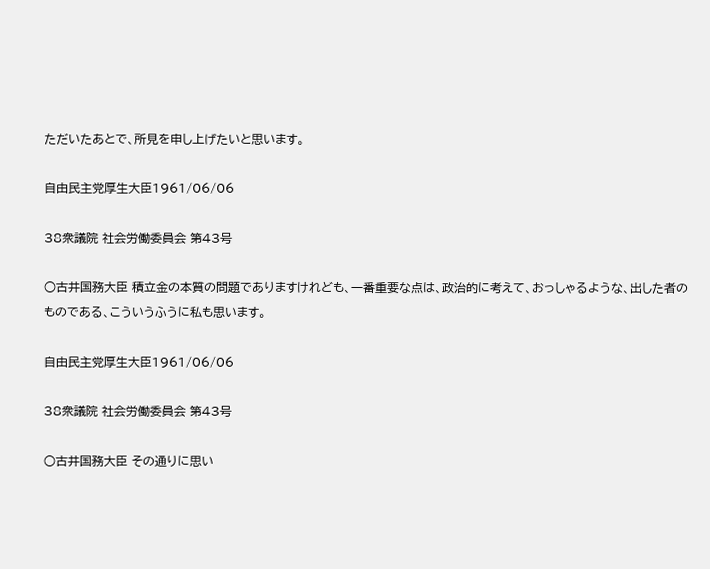ただいたあとで、所見を申し上げたいと思います。

自由民主党厚生大臣1961/06/06

38衆議院 社会労働委員会 第43号

○古井国務大臣 積立金の本質の問題でありますけれども、一番重要な点は、政治的に考えて、おっしゃるような、出した者のものである、こういうふうに私も思います。

自由民主党厚生大臣1961/06/06

38衆議院 社会労働委員会 第43号

○古井国務大臣 その通りに思い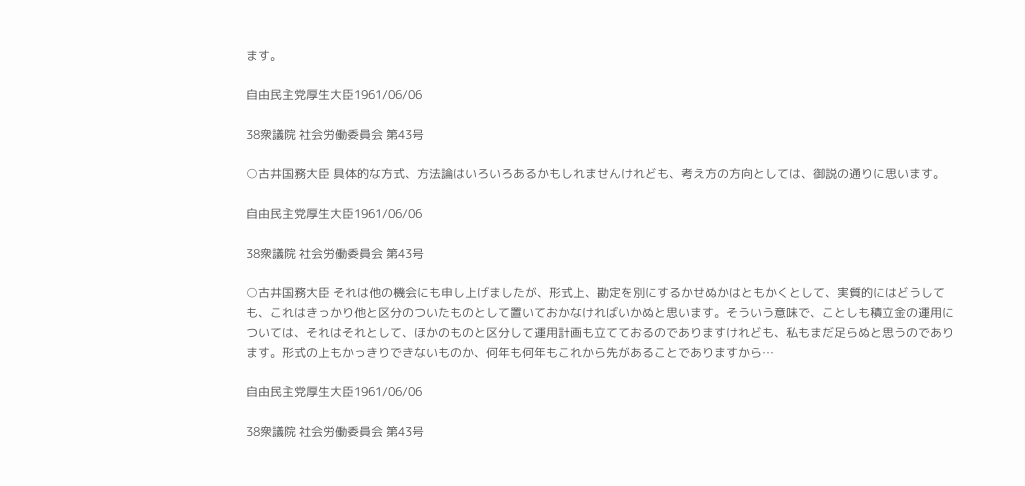ます。

自由民主党厚生大臣1961/06/06

38衆議院 社会労働委員会 第43号

○古井国務大臣 具体的な方式、方法論はいろいろあるかもしれませんけれども、考え方の方向としては、御説の通りに思います。

自由民主党厚生大臣1961/06/06

38衆議院 社会労働委員会 第43号

○古井国務大臣 それは他の機会にも申し上げましたが、形式上、勘定を別にするかせぬかはともかくとして、実質的にはどうしても、これはきっかり他と区分のついたものとして置いておかなければいかぬと思います。そういう意味で、ことしも積立金の運用については、それはそれとして、ほかのものと区分して運用計画も立てておるのでありますけれども、私もまだ足らぬと思うのであります。形式の上もかっきりできないものか、何年も何年もこれから先があることでありますから…

自由民主党厚生大臣1961/06/06

38衆議院 社会労働委員会 第43号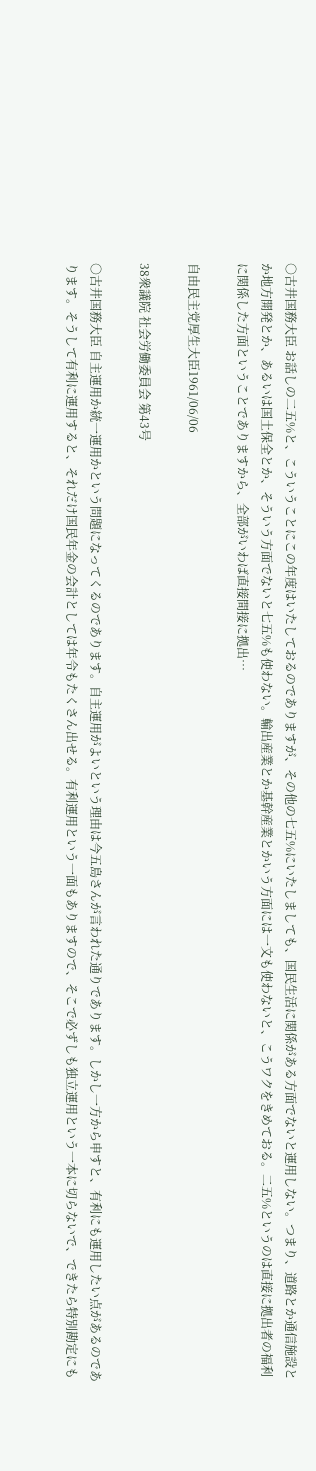○古井国務大臣 お話しの二五%と、こういうことにこの年度はいたしておるのでありますが、その他の七五%にいたしましても、国民生活に関係がある方面でないと運用しない。つまり、道路とか通信施設とか地方開発とか、あるいは国土保全とか、そういう方面でないと七五%も使わない。輸出産業とか基幹産業とかいう方面には一文も使わないと、こうワクをきめておる。二五%というのは直接に拠出者の福利に関係した方面ということでありますから、全部がいわば直接間接に拠出…

自由民主党厚生大臣1961/06/06

38衆議院 社会労働委員会 第43号

○古井国務大臣 自主運用か統一運用かという問題になってくるのであります。自主運用がよいという理由は今五島さんが言われた通りであります。しかし一方から申すと、有利にも運用したい点があるのであります。そうして有利に運用すると、それだけ国民年金の会計としては年令もたくさん出せる。有利運用という一面もありますので、そこで必ずしも独立運用という一本に切らないで、できたら特別勘定にも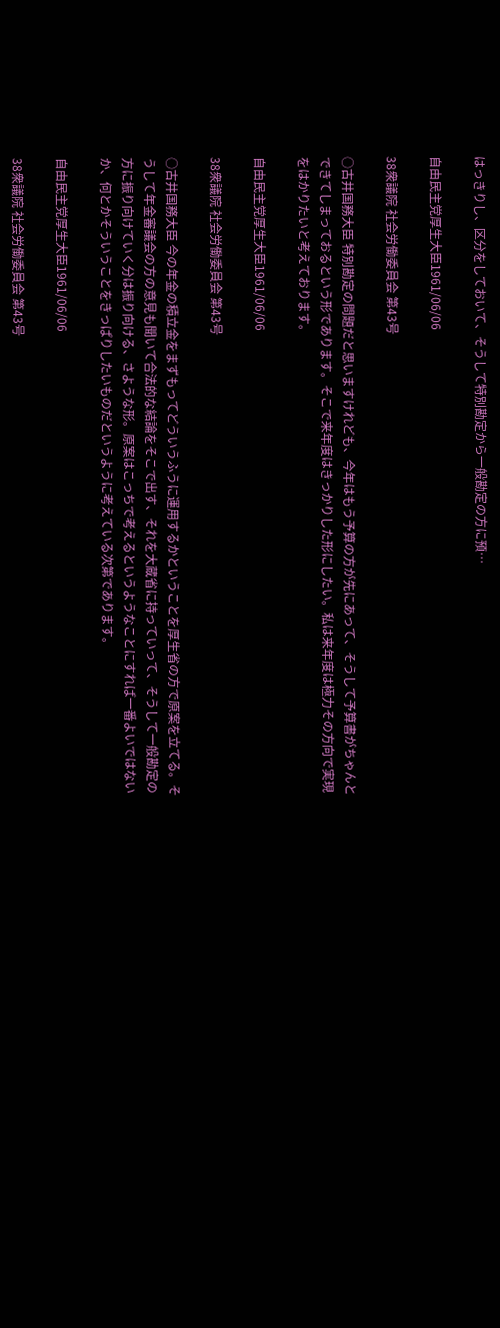はっきりし、区分をしておいて、そうして特別勘定から一般勘定の方に預…

自由民主党厚生大臣1961/06/06

38衆議院 社会労働委員会 第43号

○古井国務大臣 特別勘定の問題だと思いますけれども、今年はもう予算の方が先にあって、そうして予算書がちゃんとできてしまっておるという形であります。そこで来年度はきっかりした形にしたい。私は来年度は極力その方向で実現をはかりたいと考えております。

自由民主党厚生大臣1961/06/06

38衆議院 社会労働委員会 第43号

○古井国務大臣 今の年金の積立金をまずもってどういうふうに運用するかということを厚生省の方で原案を立てる。そうして年金審議会の方の意見も聞いて合法的な結論をそこで出す、それを大蔵省に持っていって、そうして一般勘定の方に振り向けていく分は振り向ける、さような形。原案はこっちで考えるというようなことにすれば一番よいではないか、何とかそういうことをきっぱりしたいものだというように考えている次第であります。

自由民主党厚生大臣1961/06/06

38衆議院 社会労働委員会 第43号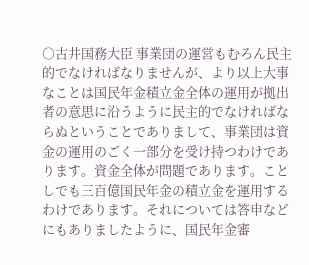○古井国務大臣 事業団の運営もむろん民主的でなければなりませんが、より以上大事なことは国民年金積立金全体の運用が拠出者の意思に沿うように民主的でなければならぬということでありまして、事業団は資金の運用のごく一部分を受け持つわけであります。資金全体が問題であります。ことしでも三百億国民年金の積立金を運用するわけであります。それについては答申などにもありましたように、国民年金審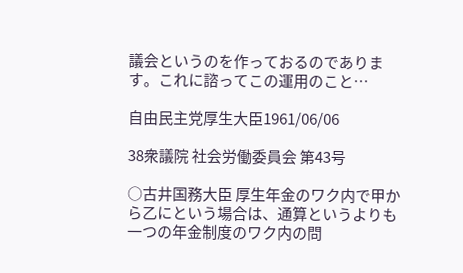議会というのを作っておるのであります。これに諮ってこの運用のこと…

自由民主党厚生大臣1961/06/06

38衆議院 社会労働委員会 第43号

○古井国務大臣 厚生年金のワク内で甲から乙にという場合は、通算というよりも一つの年金制度のワク内の問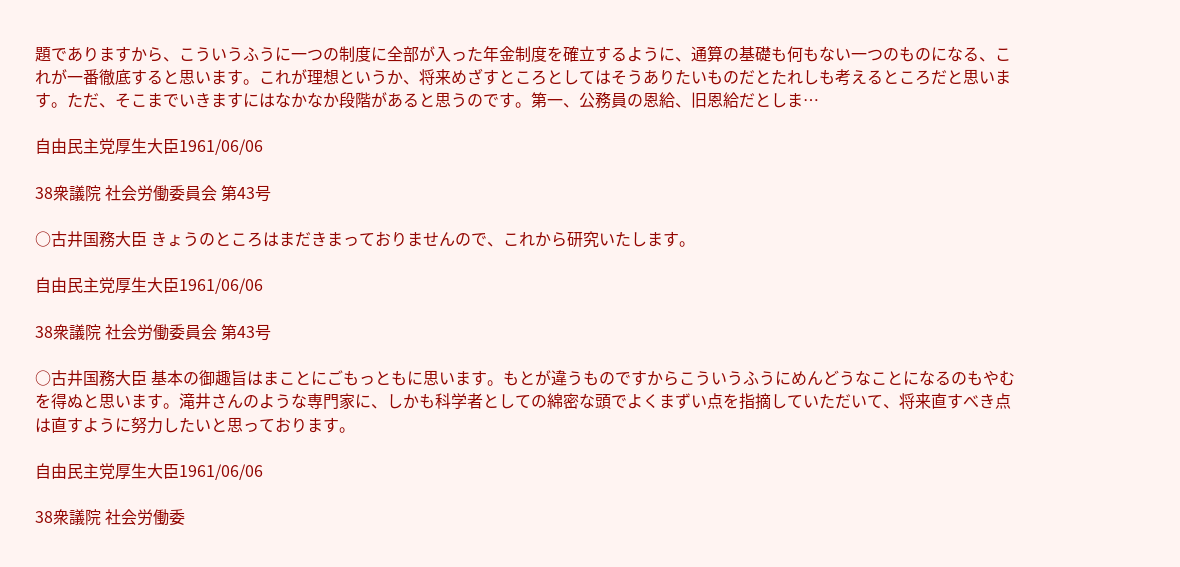題でありますから、こういうふうに一つの制度に全部が入った年金制度を確立するように、通算の基礎も何もない一つのものになる、これが一番徹底すると思います。これが理想というか、将来めざすところとしてはそうありたいものだとたれしも考えるところだと思います。ただ、そこまでいきますにはなかなか段階があると思うのです。第一、公務員の恩給、旧恩給だとしま…

自由民主党厚生大臣1961/06/06

38衆議院 社会労働委員会 第43号

○古井国務大臣 きょうのところはまだきまっておりませんので、これから研究いたします。

自由民主党厚生大臣1961/06/06

38衆議院 社会労働委員会 第43号

○古井国務大臣 基本の御趣旨はまことにごもっともに思います。もとが違うものですからこういうふうにめんどうなことになるのもやむを得ぬと思います。滝井さんのような専門家に、しかも科学者としての綿密な頭でよくまずい点を指摘していただいて、将来直すべき点は直すように努力したいと思っております。

自由民主党厚生大臣1961/06/06

38衆議院 社会労働委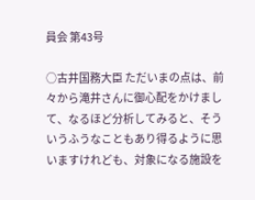員会 第43号

○古井国務大臣 ただいまの点は、前々から滝井さんに御心配をかけまして、なるほど分析してみると、そういうふうなこともあり得るように思いますけれども、対象になる施設を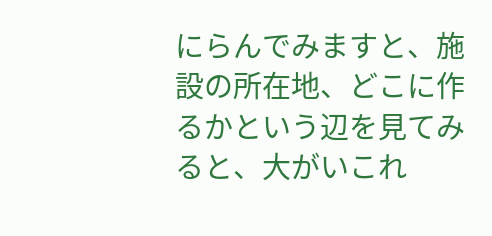にらんでみますと、施設の所在地、どこに作るかという辺を見てみると、大がいこれ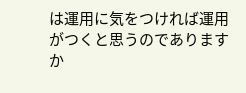は運用に気をつければ運用がつくと思うのでありますか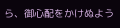ら、御心配をかけぬよう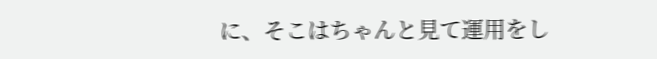に、そこはちゃんと見て運用をし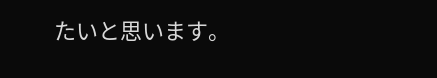たいと思います。